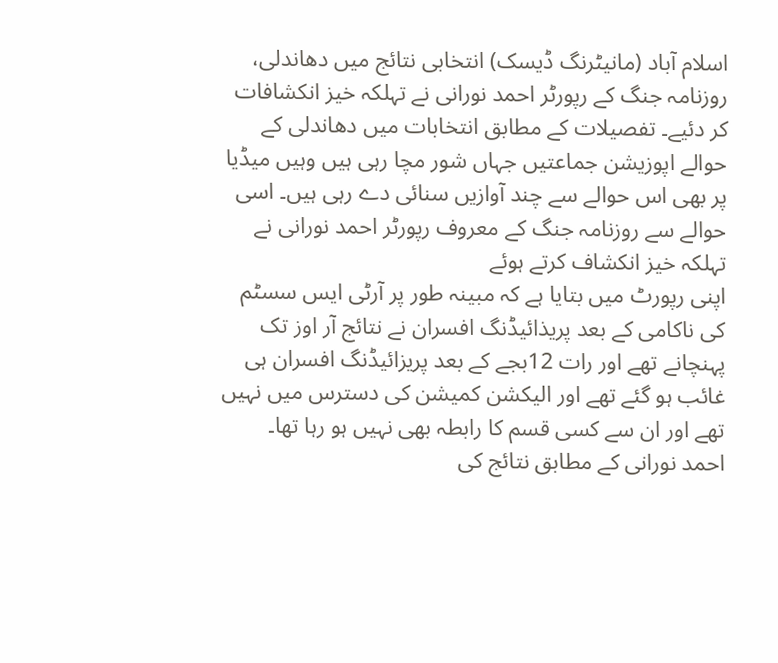اسلام آباد (مانیٹرنگ ڈیسک) انتخابی نتائج میں دھاندلی، روزنامہ جنگ کے رپورٹر احمد نورانی نے تہلکہ خیز انکشافات کر دئیے۔ تفصیلات کے مطابق انتخابات میں دھاندلی کے حوالے اپوزیشن جماعتیں جہاں شور مچا رہی ہیں وہیں میڈیا پر بھی اس حوالے سے چند آوازیں سنائی دے رہی ہیں۔ اسی حوالے سے روزنامہ جنگ کے معروف رپورٹر احمد نورانی نے تہلکہ خیز انکشاف کرتے ہوئے
اپنی رپورٹ میں بتایا ہے کہ مبینہ طور پر آرٹی ایس سسٹم کی ناکامی کے بعد پریذائیڈنگ افسران نے نتائج آر اوز تک پہنچانے تھے اور رات 12بجے کے بعد پریزائیڈنگ افسران ہی غائب ہو گئے تھے اور الیکشن کمیشن کی دسترس میں نہیں تھے اور ان سے کسی قسم کا رابطہ بھی نہیں ہو رہا تھا۔ احمد نورانی کے مطابق نتائج کی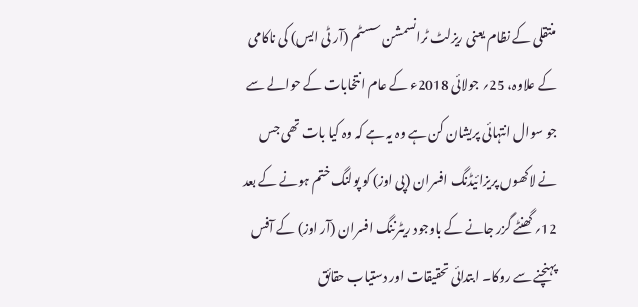منتقلی کے نظام یعنی ریزلٹ ٹرانسمشن سسٹم (آر ٹی ایس) کی ناکامی کے علاوہ، 25؍ جولائی 2018ء کے عام انتخابات کے حوالے سے جو سوال انتہائی پریشان کن ہے وہ یہ ہے کہ وہ کیا بات تھی جس نے لاکھوں پریزائیڈنگ افسران (پی اوز) کو پولنگ ختم ہونے کے بعد 12؍ گھنٹے گزر جانے کے باوجود ریٹرننگ افسران (آر اوز) کے آفس پہنچنے سے روکا۔ ابتدائی تحقیقات اور دستیاب حقائق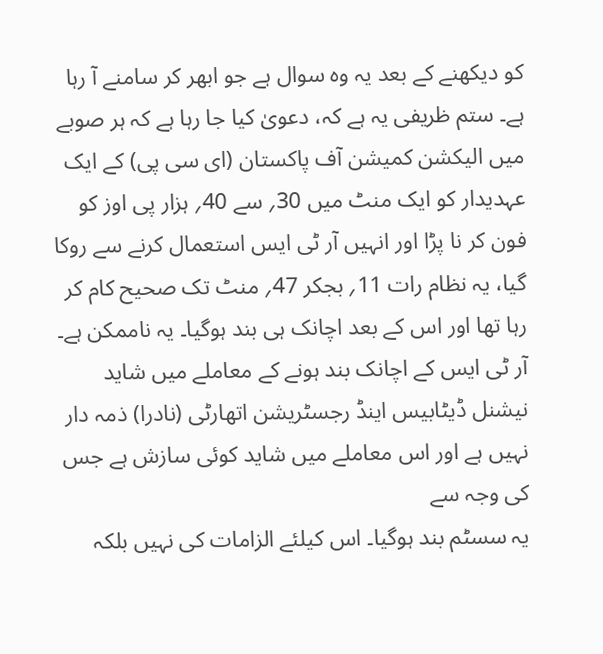کو دیکھنے کے بعد یہ وہ سوال ہے جو ابھر کر سامنے آ رہا ہے۔ ستم ظریفی یہ ہے کہ، دعویٰ کیا جا رہا ہے کہ ہر صوبے میں الیکشن کمیشن آف پاکستان (ای سی پی) کے ایک عہدیدار کو ایک منٹ میں 30؍ سے 40؍ ہزار پی اوز کو فون کر نا پڑا اور انہیں آر ٹی ایس استعمال کرنے سے روکا گیا، یہ نظام رات 11؍ بجکر 47؍ منٹ تک صحیح کام کر رہا تھا اور اس کے بعد اچانک ہی بند ہوگیا۔ یہ ناممکن ہے۔ آر ٹی ایس کے اچانک بند ہونے کے معاملے میں شاید نیشنل ڈیٹابیس اینڈ رجسٹریشن اتھارٹی (نادرا) ذمہ دار نہیں ہے اور اس معاملے میں شاید کوئی سازش ہے جس کی وجہ سے
یہ سسٹم بند ہوگیا۔ اس کیلئے الزامات کی نہیں بلکہ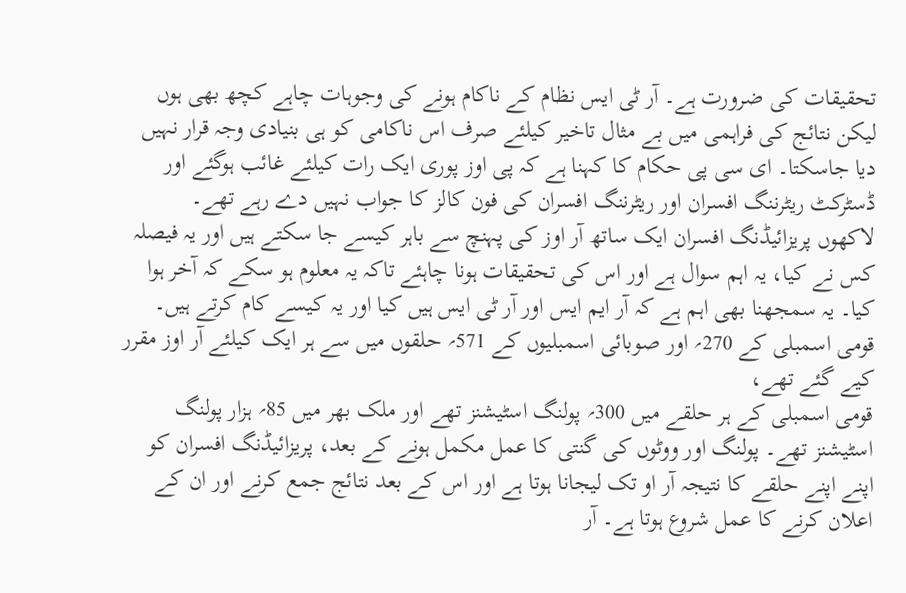تحقیقات کی ضرورت ہے۔ آر ٹی ایس نظام کے ناکام ہونے کی وجوہات چاہے کچھ بھی ہوں لیکن نتائج کی فراہمی میں بے مثال تاخیر کیلئے صرف اس ناکامی کو ہی بنیادی وجہ قرار نہیں دیا جاسکتا۔ ای سی پی حکام کا کہنا ہے کہ پی اوز پوری ایک رات کیلئے غائب ہوگئے اور ڈسٹرکٹ ریٹرننگ افسران اور ریٹرننگ افسران کی فون کالز کا جواب نہیں دے رہے تھے۔
لاکھوں پریزائیڈنگ افسران ایک ساتھ آر اوز کی پہنچ سے باہر کیسے جا سکتے ہیں اور یہ فیصلہ کس نے کیا، یہ اہم سوال ہے اور اس کی تحقیقات ہونا چاہئے تاکہ یہ معلوم ہو سکے کہ آخر ہوا کیا۔ یہ سمجھنا بھی اہم ہے کہ آر ایم ایس اور آر ٹی ایس ہیں کیا اور یہ کیسے کام کرتے ہیں۔ قومی اسمبلی کے 270؍ اور صوبائی اسمبلیوں کے 571؍ حلقوں میں سے ہر ایک کیلئے آر اوز مقرر کیے گئے تھے،
قومی اسمبلی کے ہر حلقے میں 300؍ پولنگ اسٹیشنز تھے اور ملک بھر میں 85؍ ہزار پولنگ اسٹیشنز تھے۔ پولنگ اور ووٹوں کی گنتی کا عمل مکمل ہونے کے بعد، پریزائیڈنگ افسران کو اپنے اپنے حلقے کا نتیجہ آر او تک لیجانا ہوتا ہے اور اس کے بعد نتائج جمع کرنے اور ان کے اعلان کرنے کا عمل شروع ہوتا ہے۔ آر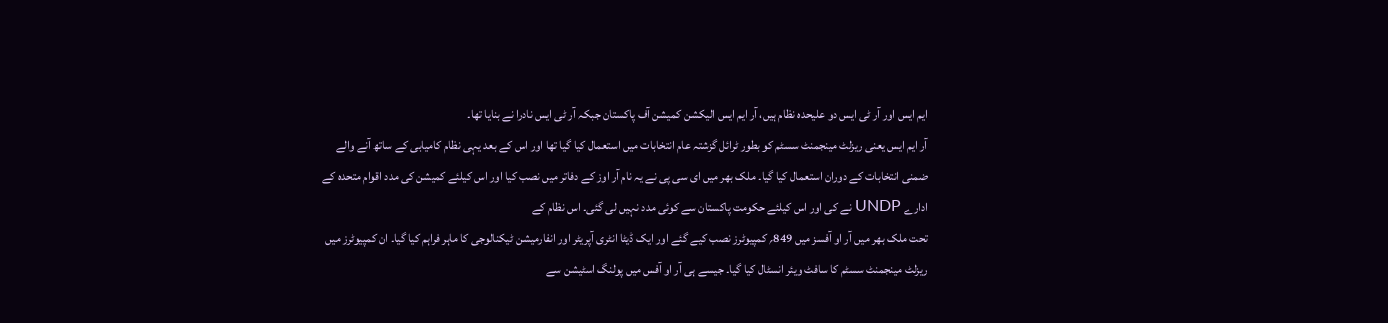ایم ایس اور آر ٹی ایس دو علیحدہ نظام ہیں، آر ایم ایس الیکشن کمیشن آف پاکستان جبکہ آر ٹی ایس نادرا نے بنایا تھا۔
آر ایم ایس یعنی ریزلٹ مینجمنٹ سسٹم کو بطور ٹرائل گزشتہ عام انتخابات میں استعمال کیا گیا تھا اور اس کے بعد یہی نظام کامیابی کے ساتھ آنے والے ضمنی انتخابات کے دوران استعمال کیا گیا۔ ملک بھر میں ای سی پی نے یہ نام آر اوز کے دفاتر میں نصب کیا اور اس کیلئے کمیشن کی مدد اقوام متحدہ کے ادارے UNDP نے کی اور اس کیلئے حکومت پاکستان سے کوئی مدد نہیں لی گئی۔ اس نظام کے
تحت ملک بھر میں آر او آفسز میں 849؍ کمپیوٹرز نصب کیے گئے اور ایک ڈیٹا انٹری آپریٹر اور انفارمیشن ٹیکنالوجی کا ماہر فراہم کیا گیا۔ ان کمپیوٹرز میں ریزلٹ مینجمنٹ سسٹم کا سافٹ ویئر انسٹال کیا گیا۔ جیسے ہی آر او آفس میں پولنگ اسٹیشن سے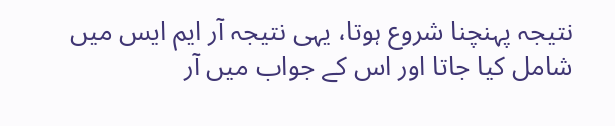نتیجہ پہنچنا شروع ہوتا، یہی نتیجہ آر ایم ایس میں شامل کیا جاتا اور اس کے جواب میں آر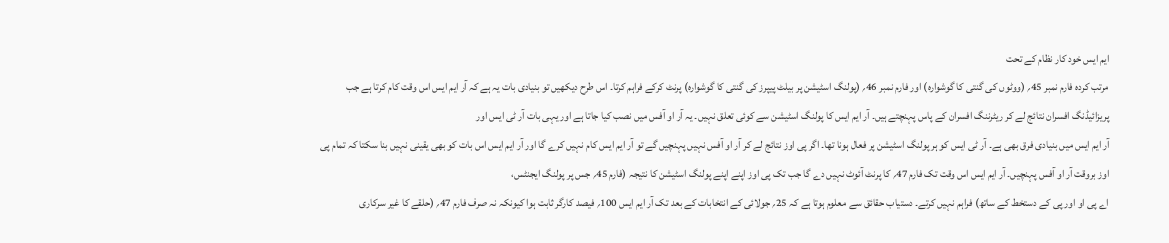ایم ایس خود کار نظام کے تحت
مرتب کردہ فارم نمبر 45؍ (ووٹوں کی گنتی کا گوشوارہ) اور فارم نمبر 46؍ (پولنگ اسٹیشن پر بیلٹ پیپرز کی گنتی کا گوشوارہ) پرنٹ کرکے فراہم کرتا۔ اس طرح دیکھیں تو بنیادی بات یہ ہے کہ آر ایم ایس اس وقت کام کرتا ہے جب پریزائیڈنگ افسران نتائج لے کر ریٹرننگ افسران کے پاس پہنچتے ہیں۔ آر ایم ایس کا پولنگ اسٹیشن سے کوئی تعلق نہیں۔ یہ آر او آفس میں نصب کیا جاتا ہے اور یہی بات آر ٹی ایس اور
آر ایم ایس میں بنیادی فرق بھی ہے۔ آر ٹی ایس کو ہر پولنگ اسٹیشن پر فعال ہونا تھا۔ اگر پی اوز نتائج لے کر آر او آفس نہیں پہنچیں گے تو آر ایم ایس کام نہیں کرے گا اور آر ایم ایس اس بات کو بھی یقینی نہیں بنا سکتا کہ تمام پی اوز بروقت آر او آفس پہنچیں۔ آر ایم ایس اس وقت تک فارم 47؍ کا پرنٹ آئوٹ نہیں دے گا جب تک پی اوز اپنے اپنے پولنگ اسٹیشن کا نتیجہ (فارم 45؍ جس پر پولنگ ایجنٹس،
اے پی او اور پی کے دستخط کے ساتھ) فراہم نہیں کرتے۔ دستیاب حقائق سے معلوم ہوتا ہے کہ 25؍ جولائی کے انتخابات کے بعد تک آر ایم ایس 100؍ فیصد کارگر ثابت ہوا کیونکہ نہ صرف فارم 47؍ (حلقے کا غیر سرکاری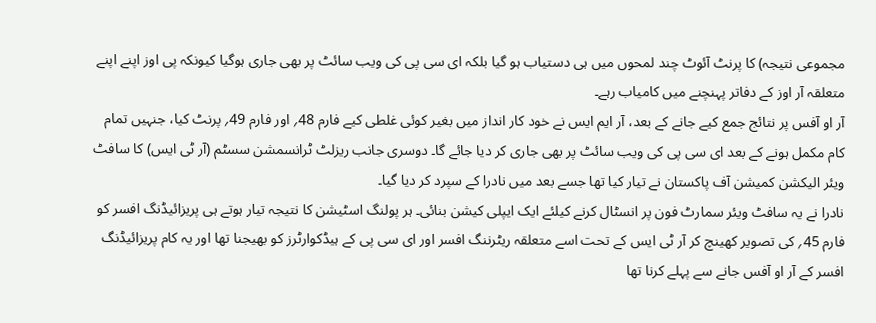مجموعی نتیجہ) کا پرنٹ آئوٹ چند لمحوں میں ہی دستیاب ہو گیا بلکہ ای سی پی کی ویب سائٹ پر بھی جاری ہوگیا کیونکہ پی اوز اپنے اپنے متعلقہ آر اوز کے دفاتر پہنچنے میں کامیاب رہے۔
آر او آفس پر نتائج جمع کیے جانے کے بعد، آر ایم ایس نے خود کار انداز میں بغیر کوئی غلطی کیے فارم 48؍ اور فارم 49؍ پرنٹ کیا، جنہیں تمام کام مکمل ہونے کے بعد ای سی پی کی ویب سائٹ پر بھی جاری کر دیا جائے گا۔ دوسری جانب ریزلٹ ٹرانسمشن سسٹم (آر ٹی ایس) کا سافٹ ویئر الیکشن کمیشن آف پاکستان نے تیار کیا تھا جسے بعد میں نادرا کے سپرد کر دیا گیا۔
نادرا نے یہ سافٹ ویئر سمارٹ فون پر انسٹال کرنے کیلئے ایک ایپلی کیشن بنائی۔ ہر پولنگ اسٹیشن کا نتیجہ تیار ہوتے ہی پریزائیڈنگ افسر کو فارم 45؍ کی تصویر کھینچ کر آر ٹی ایس کے تحت اسے متعلقہ ریٹرننگ افسر اور ای سی پی کے ہیڈکوارٹرز کو بھیجنا تھا اور یہ کام پریزائیڈنگ افسر کے آر او آفس جانے سے پہلے کرنا تھا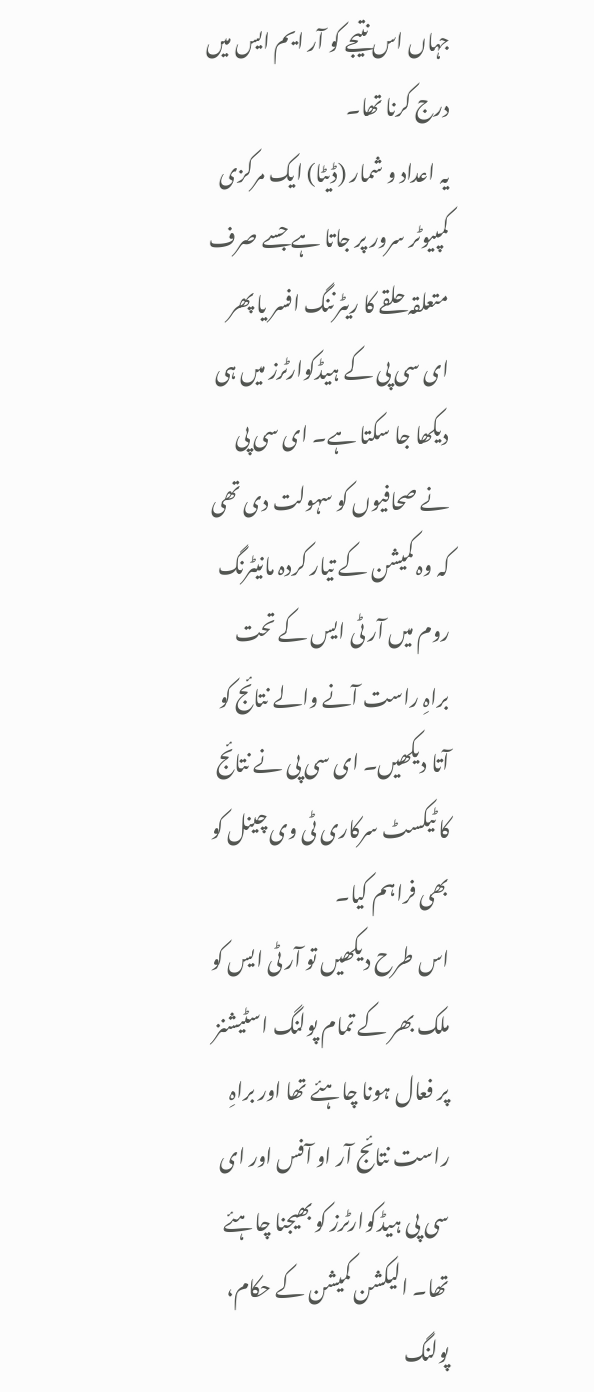جہاں اس نتیجے کو آر ایم ایس میں درج کرنا تھا۔
یہ اعداد و شمار (ڈیٹا) ایک مرکزی کمپیوٹر سرور پر جاتا ہے جسے صرف متعلقہ حلقے کا ریٹرننگ افسر یا پھر ای سی پی کے ہیڈکوارٹرز میں ہی دیکھا جا سکتا ہے۔ ای سی پی نے صحافیوں کو سہولت دی تھی کہ وہ کمیشن کے تیار کردہ مانیٹرنگ روم میں آر ٹی ایس کے تحت براہِ راست آنے والے نتائج کو آتا دیکھیں۔ ای سی پی نے نتائج کا ٹیکسٹ سرکاری ٹی وی چینل کو بھی فراہم کیا۔
اس طرح دیکھیں تو آر ٹی ایس کو ملک بھر کے تمام پولنگ اسٹیشنز پر فعال ہونا چاہئے تھا اور براہِ راست نتائج آر او آفس اور ای سی پی ہیڈکوارٹرز کو بھیجنا چاہئے تھا۔ الیکشن کمیشن کے حکام، پولنگ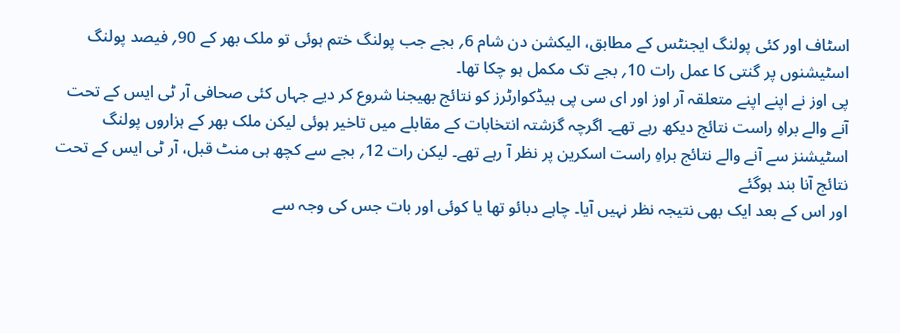اسٹاف اور کئی پولنگ ایجنٹس کے مطابق، الیکشن دن شام 6؍ بجے جب پولنگ ختم ہوئی تو ملک بھر کے 90؍ فیصد پولنگ اسٹیشنوں پر گنتی کا عمل رات 10؍ بجے تک مکمل ہو چکا تھا۔
پی اوز نے اپنے اپنے متعلقہ آر اوز اور ای سی پی ہیڈکوارٹرز کو نتائج بھیجنا شروع کر دیے جہاں کئی صحافی آر ٹی ایس کے تحت آنے والے براہِ راست نتائج دیکھ رہے تھے۔ اگرچہ گزشتہ انتخابات کے مقابلے میں تاخیر ہوئی لیکن ملک بھر کے ہزاروں پولنگ اسٹیشنز سے آنے والے نتائج براہِ راست اسکرین پر نظر آ رہے تھے۔ لیکن رات 12؍ بجے سے کچھ ہی منٹ قبل، آر ٹی ایس کے تحت نتائج آنا بند ہوگئے
اور اس کے بعد ایک بھی نتیجہ نظر نہیں آیا۔ چاہے دبائو تھا یا کوئی اور بات جس کی وجہ سے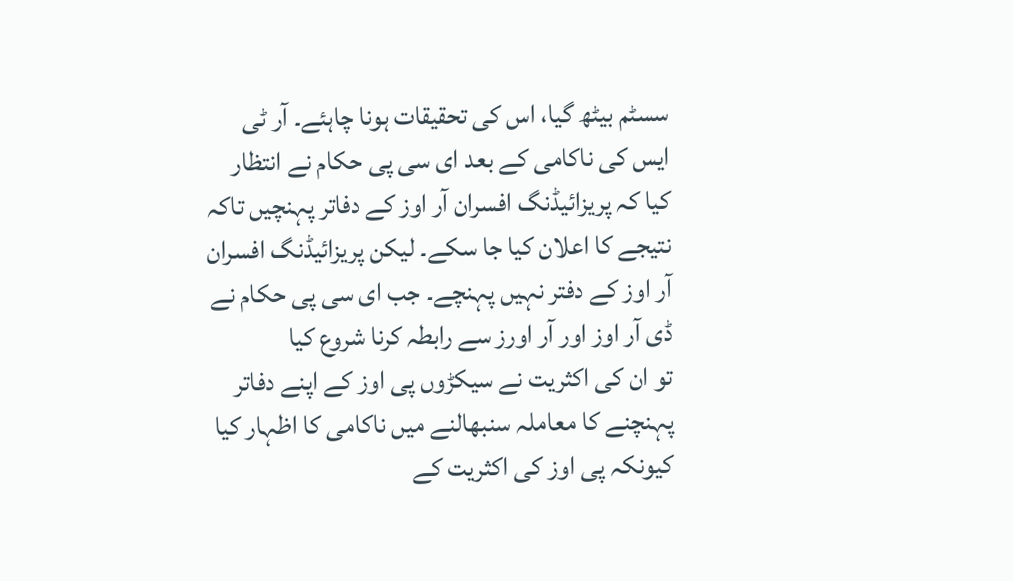سسٹم بیٹھ گیا، اس کی تحقیقات ہونا چاہئے۔ آر ٹی ایس کی ناکامی کے بعد ای سی پی حکام نے انتظار کیا کہ پریزائیڈنگ افسران آر اوز کے دفاتر پہنچیں تاکہ نتیجے کا اعلان کیا جا سکے۔ لیکن پریزائیڈنگ افسران آر اوز کے دفتر نہیں پہنچے۔ جب ای سی پی حکام نے ڈی آر اوز اور آر اورز سے رابطہ کرنا شروع کیا
تو ان کی اکثریت نے سیکڑوں پی اوز کے اپنے دفاتر پہنچنے کا معاملہ سنبھالنے میں ناکامی کا اظہار کیا کیونکہ پی اوز کی اکثریت کے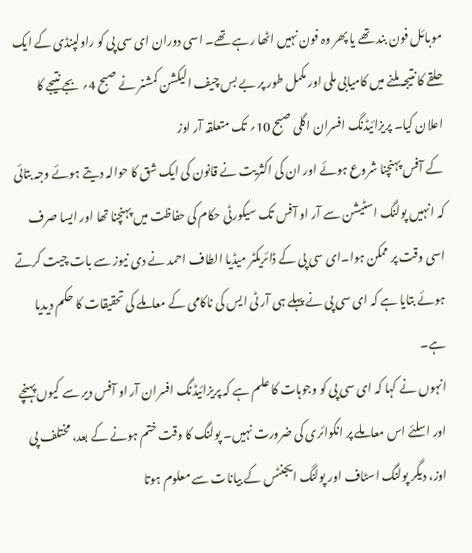موبائل فون بند تھے یا پھر وہ فون نہیں اٹھا رہے تھے۔ اسی دوران ای سی پی کو راولپنڈی کے ایک حلقے کا نتیجہ ملنے میں کامیابی ملی اور مکمل طور پر بے بس چیف الیکشن کمشنر نے صبح 4؍ بجے نتیجے کا اعلان کیا۔ پریزائیڈنگ افسران اگلی صبح 10؍ تک متعلقہ آر اوز
کے آفس پہنچنا شروع ہوئے اور ان کی اکثریت نے قانون کی ایک شق کا حوالہ دیتے ہوئے وجہ بتائی کہ انہیں پولنگ اسٹیشن سے آر او آفس تک سیکورٹی حکام کی حفاظت میں پہنچنا تھا اور ایسا صرف اسی وقت پر ممکن ہوا۔ای سی پی کے ڈائریکٹر میڈیا الطاف احمد نے دی نیوز سے بات چیت کرتے ہوئے بتایا ہے کہ ای سی پی نے پہلے ہی آر ٹی ایس کی ناکامی کے معاملے کی تحقیقات کا حکم دیدیا ہے۔
انہوں نے کہا کہ ای سی پی کو وجوہات کا علم ہے کہ پریزائیڈنگ افسران آر او آفس دیر سے کیوں پہنچے اور اسلئے اس معاملے پر انکوائری کی ضرورت نہیں۔ پولنگ کا وقت ختم ہونے کے بعد، مختلف پی اوز، دیگر پولنگ اسٹاف اور پولنگ ایجنٹس کے بیانات سے معلوم ہوتا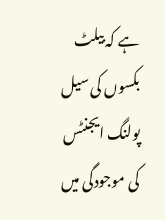ہے کہ بیلٹ بکسوں کی سیل پولنگ ایجنٹس کی موجودگی میں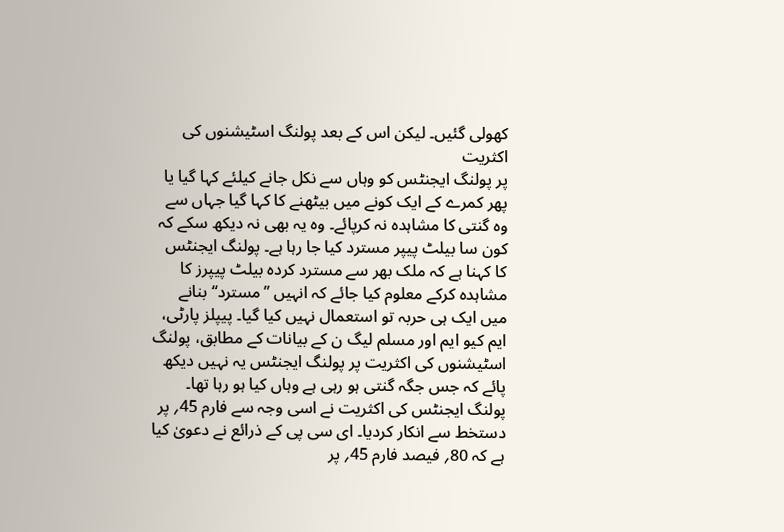کھولی گئیں۔ لیکن اس کے بعد پولنگ اسٹیشنوں کی اکثریت
پر پولنگ ایجنٹس کو وہاں سے نکل جانے کیلئے کہا گیا یا پھر کمرے کے ایک کونے میں بیٹھنے کا کہا گیا جہاں سے وہ گنتی کا مشاہدہ نہ کرپائے۔ وہ یہ بھی نہ دیکھ سکے کہ کون سا بیلٹ پیپر مسترد کیا جا رہا ہے۔ پولنگ ایجنٹس کا کہنا ہے کہ ملک بھر سے مسترد کردہ بیلٹ پیپرز کا مشاہدہ کرکے معلوم کیا جائے کہ انہیں ’’مسترد‘‘ بنانے میں ایک ہی حربہ تو استعمال نہیں کیا گیا۔ پیپلز پارٹی،
ایم کیو ایم اور مسلم لیگ ن کے بیانات کے مطابق، پولنگ اسٹیشنوں کی اکثریت پر پولنگ ایجنٹس یہ نہیں دیکھ پائے کہ جس جگہ گنتی ہو رہی ہے وہاں کیا ہو رہا تھا۔ پولنگ ایجنٹس کی اکثریت نے اسی وجہ سے فارم 45؍ پر دستخط سے انکار کردیا۔ ای سی پی کے ذرائع نے دعویٰ کیا ہے کہ 80؍ فیصد فارم 45؍ پر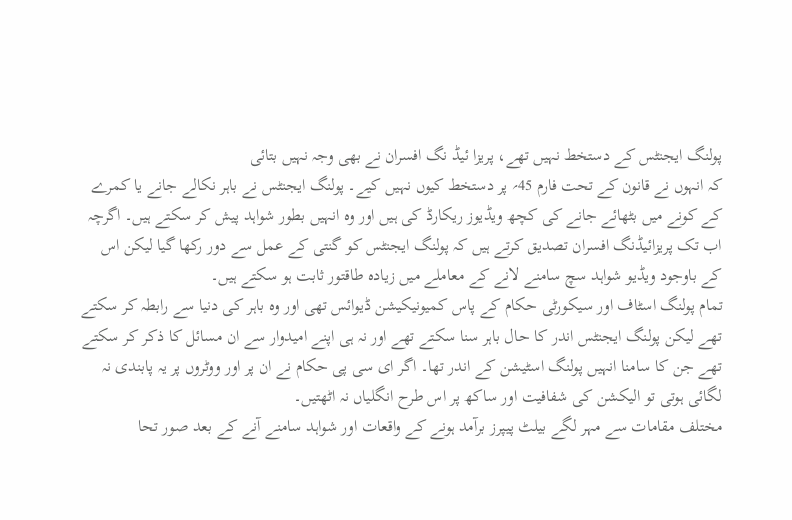پولنگ ایجنٹس کے دستخط نہیں تھے، پریزا ئیڈ نگ افسران نے بھی وجہ نہیں بتائی
کہ انہوں نے قانون کے تحت فارم 45؍ پر دستخط کیوں نہیں کیے۔ پولنگ ایجنٹس نے باہر نکالے جانے یا کمرے کے کونے میں بٹھائے جانے کی کچھ ویڈیوز ریکارڈ کی ہیں اور وہ انہیں بطور شواہد پیش کر سکتے ہیں۔ اگرچہ اب تک پریزائیڈنگ افسران تصدیق کرتے ہیں کہ پولنگ ایجنٹس کو گنتی کے عمل سے دور رکھا گیا لیکن اس کے باوجود ویڈیو شواہد سچ سامنے لانے کے معاملے میں زیادہ طاقتور ثابت ہو سکتے ہیں۔
تمام پولنگ اسٹاف اور سیکورٹی حکام کے پاس کمیونیکیشن ڈیوائس تھی اور وہ باہر کی دنیا سے رابطہ کر سکتے تھے لیکن پولنگ ایجنٹس اندر کا حال باہر سنا سکتے تھے اور نہ ہی اپنے امیدوار سے ان مسائل کا ذکر کر سکتے تھے جن کا سامنا انہیں پولنگ اسٹیشن کے اندر تھا۔ اگر ای سی پی حکام نے ان پر اور ووٹروں پر یہ پابندی نہ لگائی ہوتی تو الیکشن کی شفافیت اور ساکھ پر اس طرح انگلیاں نہ اٹھتیں۔
مختلف مقامات سے مہر لگے بیلٹ پیپرز برآمد ہونے کے واقعات اور شواہد سامنے آنے کے بعد صور تحا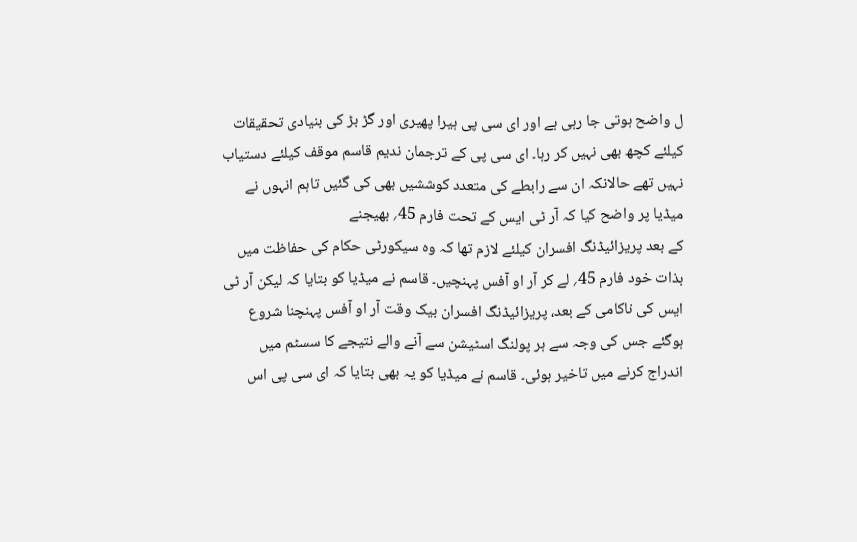ل واضح ہوتی جا رہی ہے اور ای سی پی ہیرا پھیری اور گڑ بڑ کی بنیادی تحقیقات کیلئے کچھ بھی نہیں کر رہا۔ ای سی پی کے ترجمان ندیم قاسم موقف کیلئے دستیاب نہیں تھے حالانکہ ان سے رابطے کی متعدد کوششیں بھی کی گئیں تاہم انہوں نے میڈیا پر واضح کیا کہ آر ٹی ایس کے تحت فارم 45؍ بھیجنے
کے بعد پریزائیڈنگ افسران کیلئے لازم تھا کہ وہ سیکورٹی حکام کی حفاظت میں بذات خود فارم 45؍ لے کر آر او آفس پہنچیں۔ قاسم نے میڈیا کو بتایا کہ لیکن آر ٹی ایس کی ناکامی کے بعد، پریزائیڈنگ افسران بیک وقت آر او آفس پہنچنا شروع ہوگئے جس کی وجہ سے ہر پولنگ اسٹیشن سے آنے والے نتیجے کا سسٹم میں اندراج کرنے میں تاخیر ہوئی۔ قاسم نے میڈیا کو یہ بھی بتایا کہ ای سی پی اس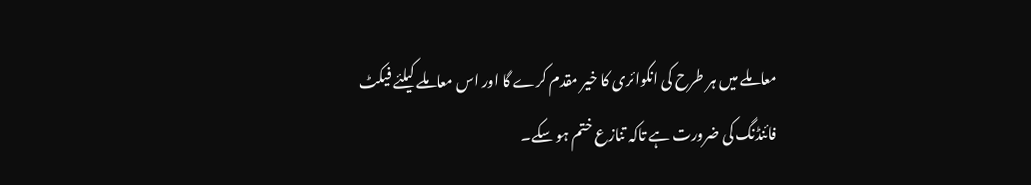معاملے میں ہر طرح کی انکوائری کا خیر مقدم کرے گا اور اس معاملے کیلئے فیکٹ فائنڈنگ کی ضرورت ہے تاکہ تنازع ختم ہو سکے۔